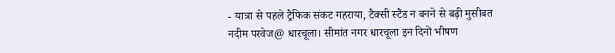- यात्रा से पहले ट्रैफिक संकट गहराया, टैक्सी स्टैंड न बनने से बढ़ी मुसीबत
नदीम परवेज@ धारचूला। सीमांत नगर धारचूला इन दिनों भीषण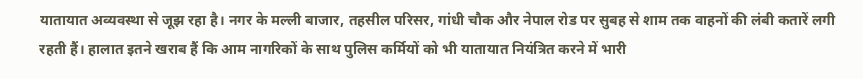यातायात अव्यवस्था से जूझ रहा है। नगर के मल्ली बाजार, तहसील परिसर, गांधी चौक और नेपाल रोड पर सुबह से शाम तक वाहनों की लंबी कतारें लगी रहती हैं। हालात इतने खराब हैं कि आम नागरिकों के साथ पुलिस कर्मियों को भी यातायात नियंत्रित करने में भारी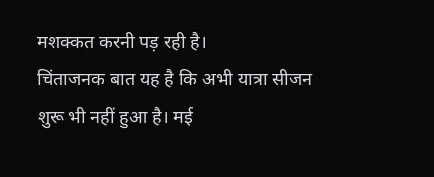मशक्कत करनी पड़ रही है।
चिंताजनक बात यह है कि अभी यात्रा सीजन शुरू भी नहीं हुआ है। मई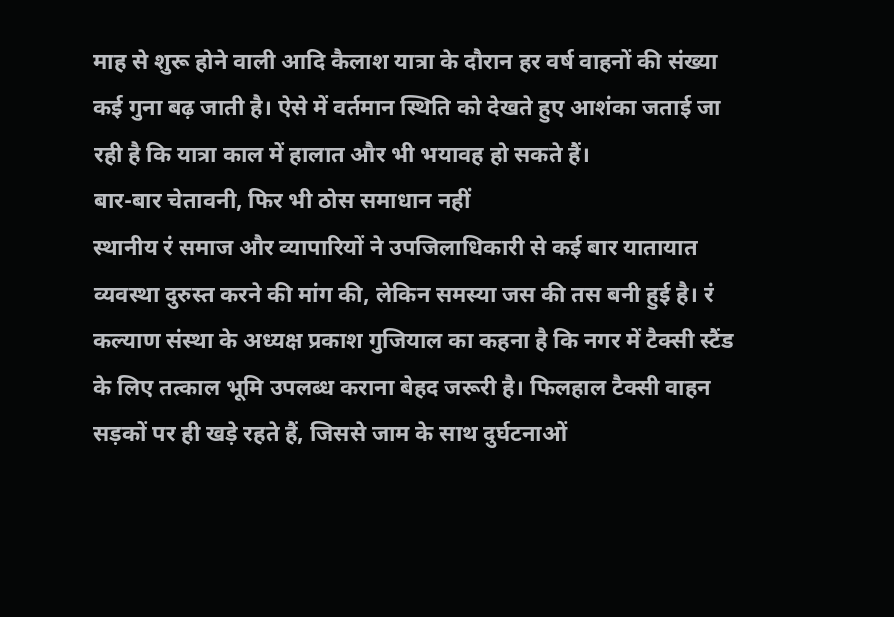माह से शुरू होने वाली आदि कैलाश यात्रा के दौरान हर वर्ष वाहनों की संख्या कई गुना बढ़ जाती है। ऐसे में वर्तमान स्थिति को देखते हुए आशंका जताई जा रही है कि यात्रा काल में हालात और भी भयावह हो सकते हैं।
बार-बार चेतावनी, फिर भी ठोस समाधान नहीं
स्थानीय रं समाज और व्यापारियों ने उपजिलाधिकारी से कई बार यातायात व्यवस्था दुरुस्त करने की मांग की, लेकिन समस्या जस की तस बनी हुई है। रं कल्याण संस्था के अध्यक्ष प्रकाश गुजियाल का कहना है कि नगर में टैक्सी स्टैंड के लिए तत्काल भूमि उपलब्ध कराना बेहद जरूरी है। फिलहाल टैक्सी वाहन सड़कों पर ही खड़े रहते हैं, जिससे जाम के साथ दुर्घटनाओं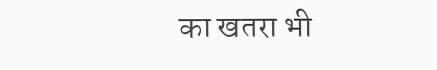का खतरा भी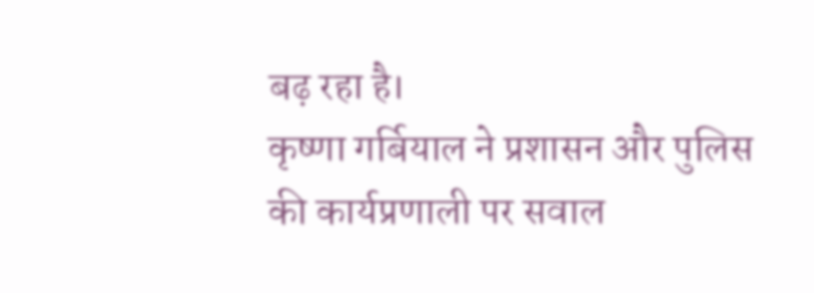बढ़ रहा है।
कृष्णा गर्बियाल ने प्रशासन और पुलिस की कार्यप्रणाली पर सवाल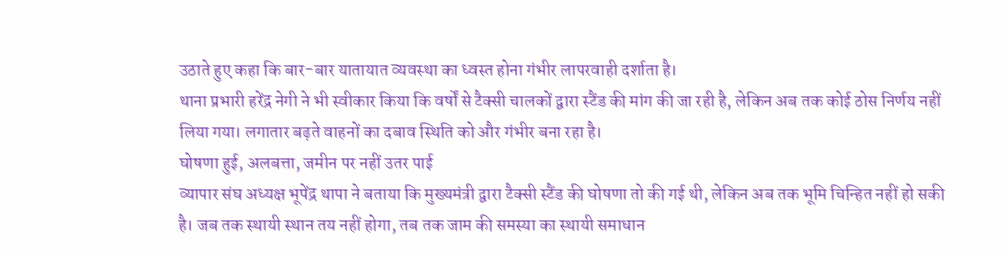उठाते हुए कहा कि बार-बार यातायात व्यवस्था का ध्वस्त होना गंभीर लापरवाही दर्शाता है।
थाना प्रभारी हरेंद्र नेगी ने भी स्वीकार किया कि वर्षों से टैक्सी चालकों द्वारा स्टैंड की मांग की जा रही है, लेकिन अब तक कोई ठोस निर्णय नहीं लिया गया। लगातार बढ़ते वाहनों का दबाव स्थिति को और गंभीर बना रहा है।
घोषणा हुई, अलबत्ता, जमीन पर नहीं उतर पाई
व्यापार संघ अध्यक्ष भूपेंद्र थापा ने बताया कि मुख्यमंत्री द्वारा टैक्सी स्टैंड की घोषणा तो की गई थी, लेकिन अब तक भूमि चिन्हित नहीं हो सकी है। जब तक स्थायी स्थान तय नहीं होगा, तब तक जाम की समस्या का स्थायी समाधान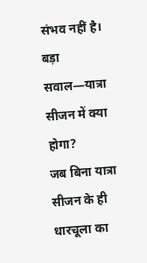संभव नहीं है।
बड़ा सवाल—यात्रा सीजन में क्या होगा?
जब बिना यात्रा सीजन के ही धारचूला का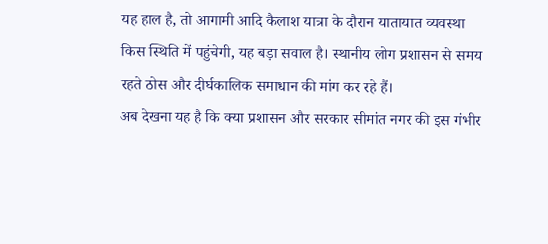यह हाल है, तो आगामी आदि कैलाश यात्रा के दौरान यातायात व्यवस्था किस स्थिति में पहुंचेगी, यह बड़ा सवाल है। स्थानीय लोग प्रशासन से समय रहते ठोस और दीर्घकालिक समाधान की मांग कर रहे हैं।
अब देखना यह है कि क्या प्रशासन और सरकार सीमांत नगर की इस गंभीर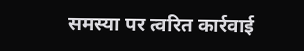समस्या पर त्वरित कार्रवाई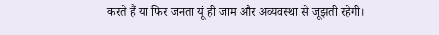करते हैं या फिर जनता यूं ही जाम और अव्यवस्था से जूझती रहेगी।